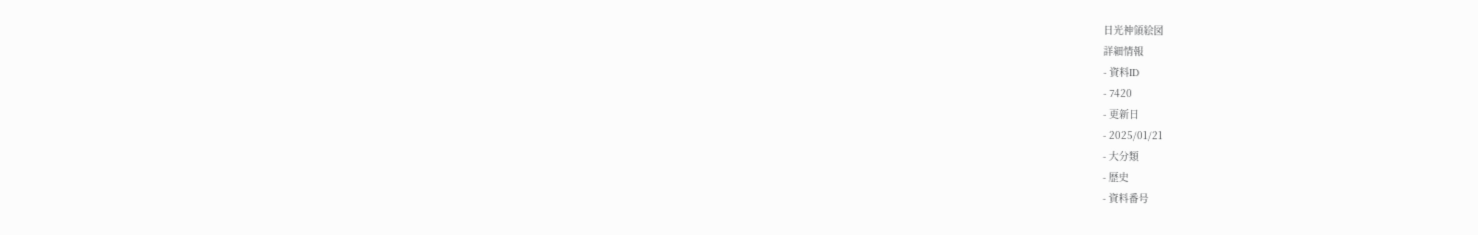日光神領絵図
詳細情報
- 資料ID
- 7420
- 更新日
- 2025/01/21
- 大分類
- 歴史
- 資料番号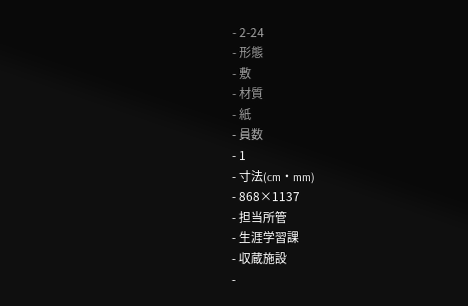- 2-24
- 形態
- 敷
- 材質
- 紙
- 員数
- 1
- 寸法(cm・mm)
- 868×1137
- 担当所管
- 生涯学習課
- 収蔵施設
-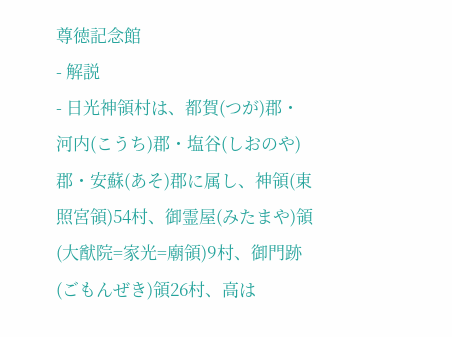尊徳記念館
- 解説
- 日光神領村は、都賀(つが)郡・河内(こうち)郡・塩谷(しおのや)郡・安蘇(あそ)郡に属し、神領(東照宮領)54村、御霊屋(みたまや)領(大猷院=家光=廟領)9村、御門跡(ごもんぜき)領26村、高は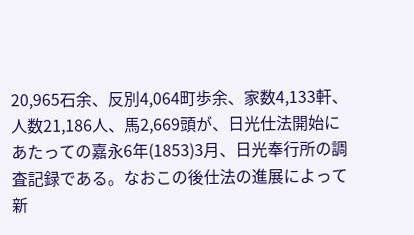20,965石余、反別4,064町歩余、家数4,133軒、人数21,186人、馬2,669頭が、日光仕法開始にあたっての嘉永6年(1853)3月、日光奉行所の調査記録である。なおこの後仕法の進展によって新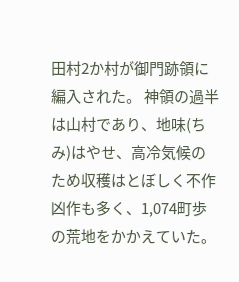田村2か村が御門跡領に編入された。 神領の過半は山村であり、地味(ちみ)はやせ、高冷気候のため収穫はとぼしく不作凶作も多く、1,074町歩の荒地をかかえていた。